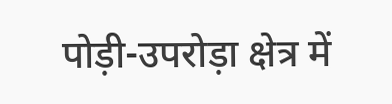पोड़ी-उपरोड़ा क्षेत्र में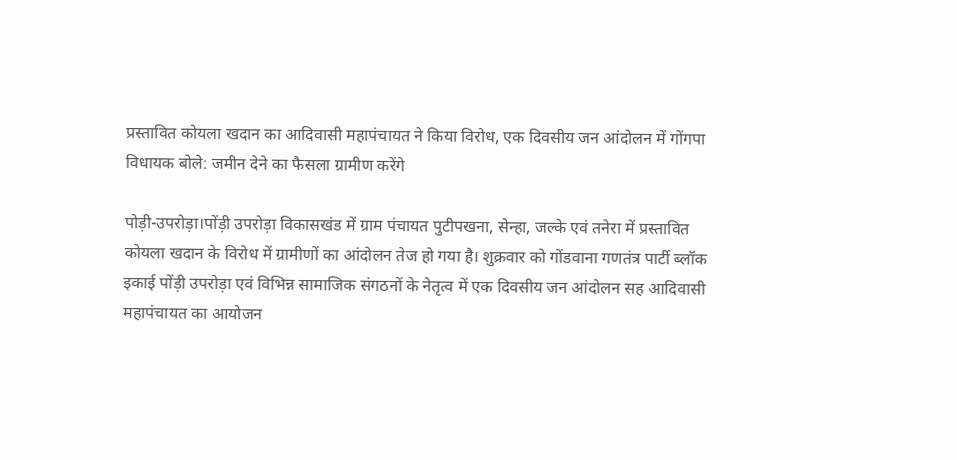प्रस्तावित कोयला खदान का आदिवासी महापंचायत ने किया विरोध, एक दिवसीय जन आंदोलन में गोंगपा विधायक बोले: जमीन देने का फैसला ग्रामीण करेंगे

पोड़ी-उपरोड़ा।पोंड़ी उपरोड़ा विकासखंड में ग्राम पंचायत पुटीपखना, सेन्हा, जल्के एवं तनेरा में प्रस्तावित कोयला खदान के विरोध में ग्रामीणों का आंदोलन तेज हो गया है। शुक्रवार को गोंडवाना गणतंत्र पार्टी ब्लॉक इकाई पोंड़ी उपरोड़ा एवं विभिन्न सामाजिक संगठनों के नेतृत्व में एक दिवसीय जन आंदोलन सह आदिवासी महापंचायत का आयोजन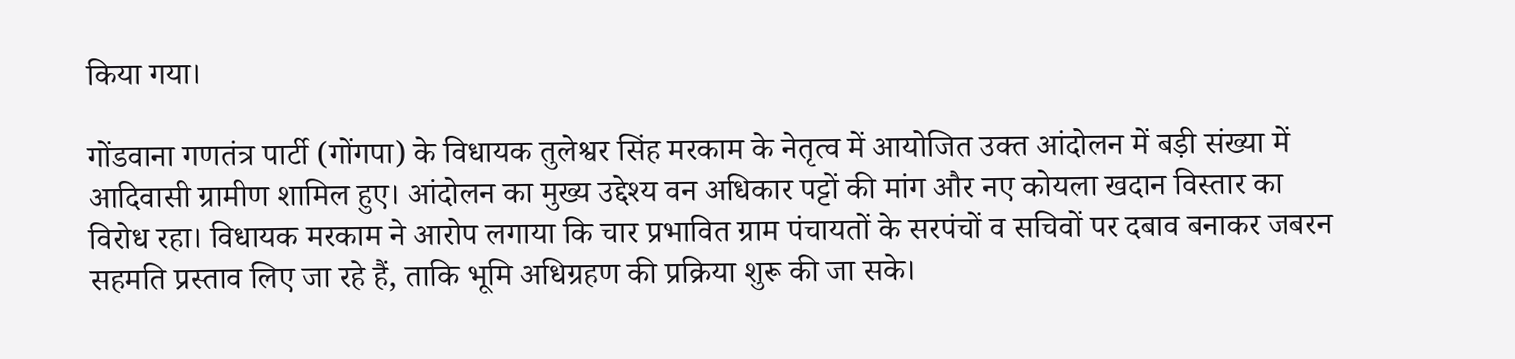किया गया।

गोंडवाना गणतंत्र पार्टी (गोंगपा) के विधायक तुलेश्वर सिंह मरकाम के नेतृत्व में आयोजित उक्त आंदोलन में बड़ी संख्या में आदिवासी ग्रामीण शामिल हुए। आंदोलन का मुख्य उद्देश्य वन अधिकार पट्टों की मांग और नए कोयला खदान विस्तार का विरोध रहा। विधायक मरकाम ने आरोप लगाया कि चार प्रभावित ग्राम पंचायतों के सरपंचों व सचिवों पर दबाव बनाकर जबरन सहमति प्रस्ताव लिए जा रहे हैं, ताकि भूमि अधिग्रहण की प्रक्रिया शुरू की जा सके।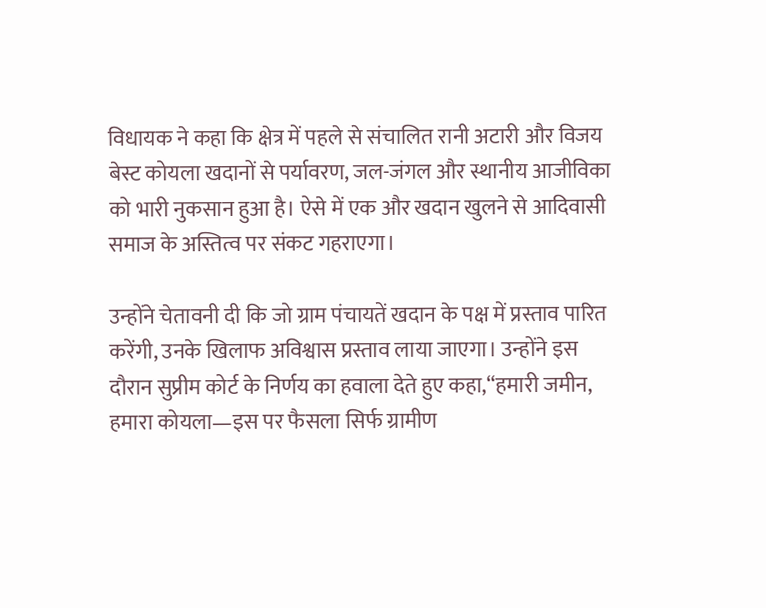विधायक ने कहा कि क्षेत्र में पहले से संचालित रानी अटारी और विजय बेस्ट कोयला खदानों से पर्यावरण, जल-जंगल और स्थानीय आजीविका को भारी नुकसान हुआ है। ऐसे में एक और खदान खुलने से आदिवासी समाज के अस्तित्व पर संकट गहराएगा।

उन्होंने चेतावनी दी कि जो ग्राम पंचायतें खदान के पक्ष में प्रस्ताव पारित करेंगी, उनके खिलाफ अविश्वास प्रस्ताव लाया जाएगा। उन्होंने इस दौरान सुप्रीम कोर्ट के निर्णय का हवाला देते हुए कहा,“हमारी जमीन, हमारा कोयला—इस पर फैसला सिर्फ ग्रामीण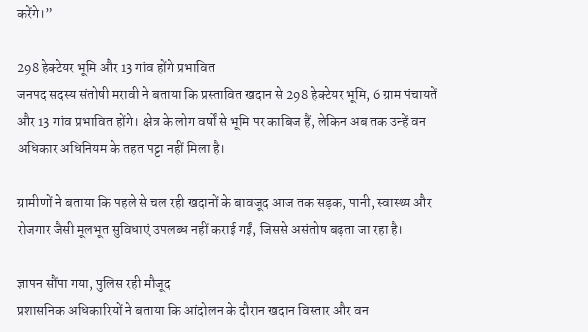करेंगे।”

298 हेक्टेयर भूमि और 13 गांव होंगे प्रभावित
जनपद सदस्य संतोषी मरावी ने बताया कि प्रस्तावित खदान से 298 हेक्टेयर भूमि, 6 ग्राम पंचायतें और 13 गांव प्रभावित होंगे। क्षेत्र के लोग वर्षों से भूमि पर काबिज हैं, लेकिन अब तक उन्हें वन अधिकार अधिनियम के तहत पट्टा नहीं मिला है।

ग्रामीणों ने बताया कि पहले से चल रही खदानों के बावजूद आज तक सड़क, पानी, स्वास्थ्य और रोजगार जैसी मूलभूत सुविधाएं उपलब्ध नहीं कराई गईं, जिससे असंतोष बढ़ता जा रहा है।

ज्ञापन सौंपा गया, पुलिस रही मौजूद
प्रशासनिक अधिकारियों ने बताया कि आंदोलन के दौरान खदान विस्तार और वन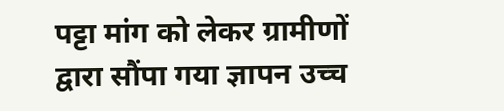पट्टा मांग को लेकर ग्रामीणों द्वारा सौंपा गया ज्ञापन उच्च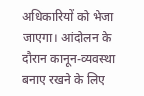अधिकारियों को भेजा जाएगा। आंदोलन के दौरान कानून-व्यवस्था बनाए रखने के लिए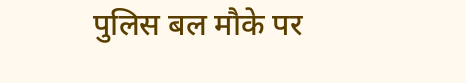पुलिस बल मौके पर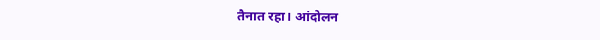तैनात रहा। आंदोलन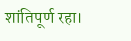शांतिपूर्ण रहा।